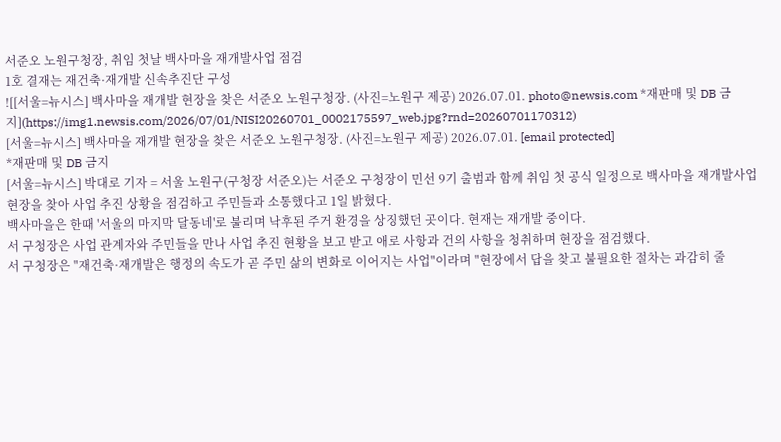서준오 노원구청장, 취임 첫날 백사마을 재개발사업 점검
1호 결재는 재건축·재개발 신속추진단 구성
![[서울=뉴시스] 백사마을 재개발 현장을 찾은 서준오 노원구청장. (사진=노원구 제공) 2026.07.01. photo@newsis.com *재판매 및 DB 금지](https://img1.newsis.com/2026/07/01/NISI20260701_0002175597_web.jpg?rnd=20260701170312)
[서울=뉴시스] 백사마을 재개발 현장을 찾은 서준오 노원구청장. (사진=노원구 제공) 2026.07.01. [email protected]
*재판매 및 DB 금지
[서울=뉴시스] 박대로 기자 = 서울 노원구(구청장 서준오)는 서준오 구청장이 민선 9기 출범과 함께 취임 첫 공식 일정으로 백사마을 재개발사업 현장을 찾아 사업 추진 상황을 점검하고 주민들과 소통했다고 1일 밝혔다.
백사마을은 한때 '서울의 마지막 달동네'로 불리며 낙후된 주거 환경을 상징했던 곳이다. 현재는 재개발 중이다.
서 구청장은 사업 관계자와 주민들을 만나 사업 추진 현황을 보고 받고 애로 사항과 건의 사항을 청취하며 현장을 점검했다.
서 구청장은 "재건축·재개발은 행정의 속도가 곧 주민 삶의 변화로 이어지는 사업"이라며 "현장에서 답을 찾고 불필요한 절차는 과감히 줄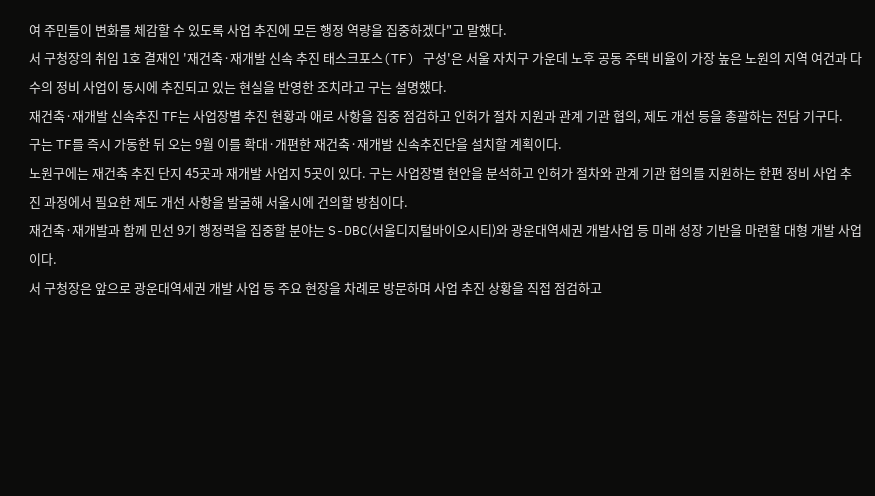여 주민들이 변화를 체감할 수 있도록 사업 추진에 모든 행정 역량을 집중하겠다"고 말했다.
서 구청장의 취임 1호 결재인 '재건축·재개발 신속 추진 태스크포스(TF) 구성'은 서울 자치구 가운데 노후 공동 주택 비율이 가장 높은 노원의 지역 여건과 다수의 정비 사업이 동시에 추진되고 있는 현실을 반영한 조치라고 구는 설명했다.
재건축·재개발 신속추진 TF는 사업장별 추진 현황과 애로 사항을 집중 점검하고 인허가 절차 지원과 관계 기관 협의, 제도 개선 등을 총괄하는 전담 기구다.
구는 TF를 즉시 가동한 뒤 오는 9월 이를 확대·개편한 재건축·재개발 신속추진단을 설치할 계획이다.
노원구에는 재건축 추진 단지 45곳과 재개발 사업지 5곳이 있다. 구는 사업장별 현안을 분석하고 인허가 절차와 관계 기관 협의를 지원하는 한편 정비 사업 추진 과정에서 필요한 제도 개선 사항을 발굴해 서울시에 건의할 방침이다.
재건축·재개발과 함께 민선 9기 행정력을 집중할 분야는 S-DBC(서울디지털바이오시티)와 광운대역세권 개발사업 등 미래 성장 기반을 마련할 대형 개발 사업이다.
서 구청장은 앞으로 광운대역세권 개발 사업 등 주요 현장을 차례로 방문하며 사업 추진 상황을 직접 점검하고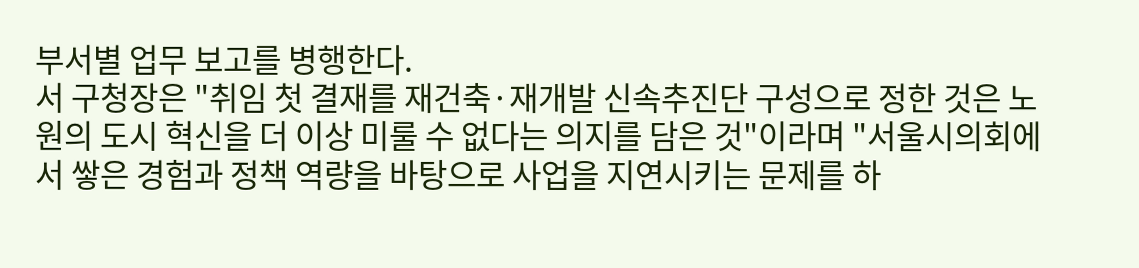부서별 업무 보고를 병행한다.
서 구청장은 "취임 첫 결재를 재건축·재개발 신속추진단 구성으로 정한 것은 노원의 도시 혁신을 더 이상 미룰 수 없다는 의지를 담은 것"이라며 "서울시의회에서 쌓은 경험과 정책 역량을 바탕으로 사업을 지연시키는 문제를 하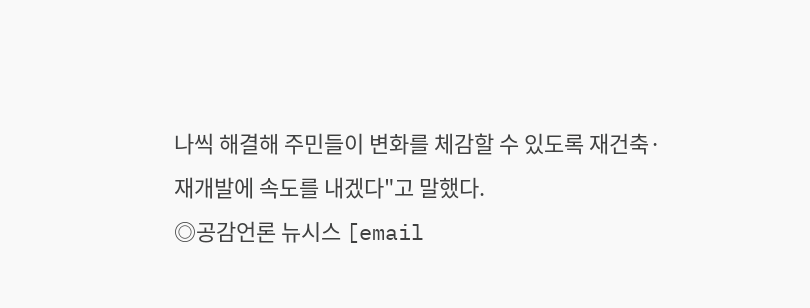나씩 해결해 주민들이 변화를 체감할 수 있도록 재건축·재개발에 속도를 내겠다"고 말했다.
◎공감언론 뉴시스 [email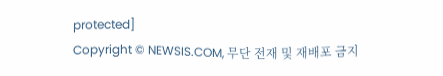protected]
Copyright © NEWSIS.COM, 무단 전재 및 재배포 금지